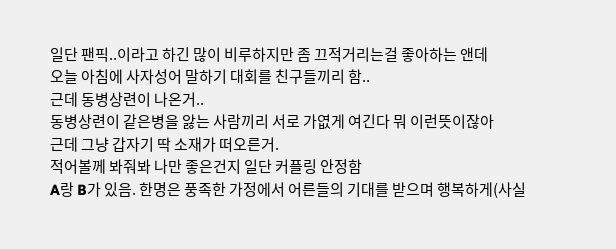일단 팬픽..이라고 하긴 많이 비루하지만 좀 끄적거리는걸 좋아하는 앤데
오늘 아침에 사자성어 말하기 대회를 친구들끼리 함..
근데 동병상련이 나온거..
동병상련이 같은병을 앓는 사람끼리 서로 가엾게 여긴다 뭐 이런뜻이잖아
근데 그냥 갑자기 딱 소재가 떠오른거.
적어볼께 봐줘봐 나만 좋은건지 일단 커플링 안정함
A랑 B가 있음. 한명은 풍족한 가정에서 어른들의 기대를 받으며 행복하게(사실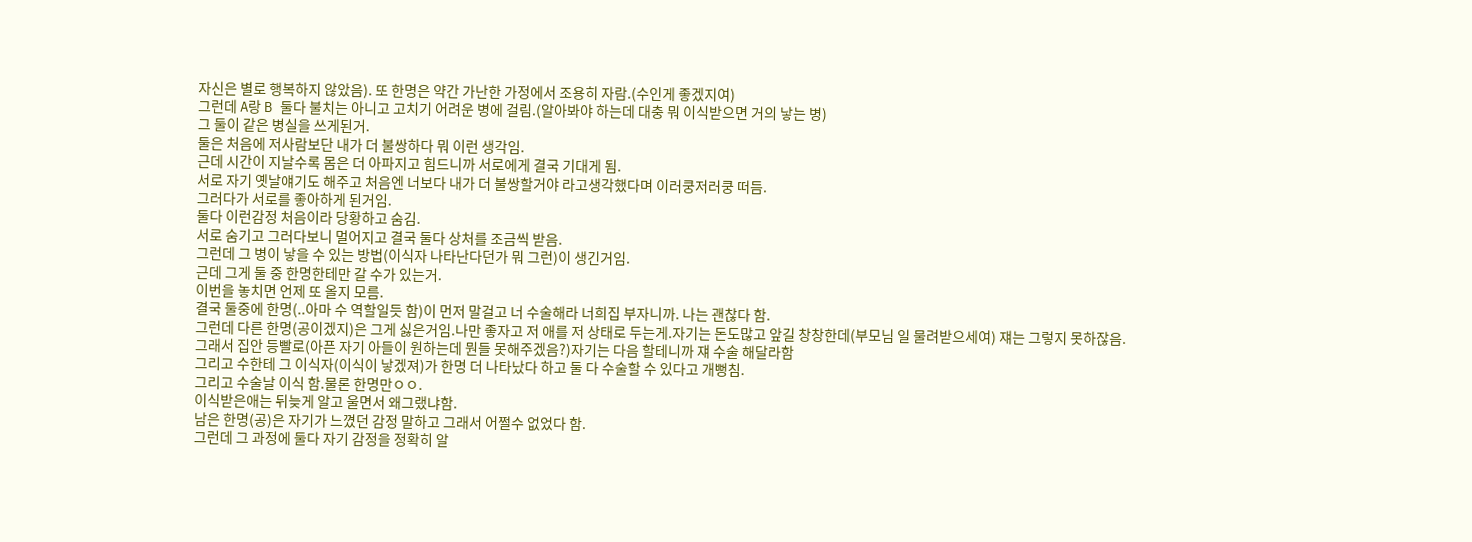자신은 별로 행복하지 않았음). 또 한명은 약간 가난한 가정에서 조용히 자람.(수인게 좋겠지여)
그런데 A랑 B 둘다 불치는 아니고 고치기 어려운 병에 걸림.(알아봐야 하는데 대충 뭐 이식받으면 거의 낳는 병)
그 둘이 같은 병실을 쓰게된거.
둘은 처음에 저사람보단 내가 더 불쌍하다 뭐 이런 생각임.
근데 시간이 지날수록 몸은 더 아파지고 힘드니까 서로에게 결국 기대게 됨.
서로 자기 옛날얘기도 해주고 처음엔 너보다 내가 더 불쌍할거야 라고생각했다며 이러쿵저러쿵 떠듬.
그러다가 서로를 좋아하게 된거임.
둘다 이런감정 처음이라 당황하고 숨김.
서로 숨기고 그러다보니 멀어지고 결국 둘다 상처를 조금씩 받음.
그런데 그 병이 낳을 수 있는 방법(이식자 나타난다던가 뭐 그런)이 생긴거임.
근데 그게 둘 중 한명한테만 갈 수가 있는거.
이번을 놓치면 언제 또 올지 모름.
결국 둘중에 한명(..아마 수 역할일듯 함)이 먼저 말걸고 너 수술해라 너희집 부자니까. 나는 괜찮다 함.
그런데 다른 한명(공이겠지)은 그게 싫은거임.나만 좋자고 저 애를 저 상태로 두는게.자기는 돈도많고 앞길 창창한데(부모님 일 물려받으세여) 쟤는 그렇지 못하잖음.
그래서 집안 등빨로(아픈 자기 아들이 원하는데 뭔들 못해주겠음?)자기는 다음 할테니까 쟤 수술 해달라함
그리고 수한테 그 이식자(이식이 낳겠져)가 한명 더 나타났다 하고 둘 다 수술할 수 있다고 개뻥침.
그리고 수술날 이식 함.물론 한명만ㅇㅇ.
이식받은애는 뒤늦게 알고 울면서 왜그랬냐함.
남은 한명(공)은 자기가 느꼈던 감정 말하고 그래서 어쩔수 없었다 함.
그런데 그 과정에 둘다 자기 감정을 정확히 알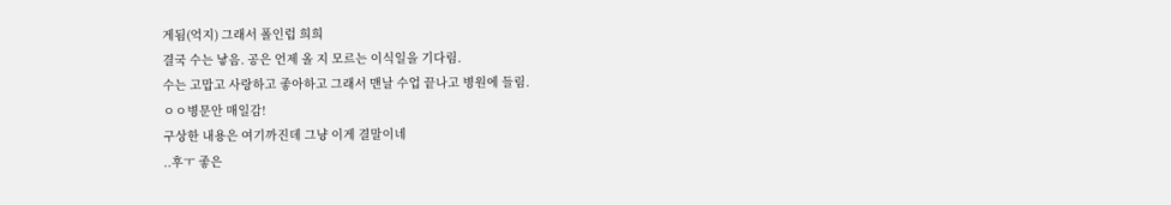게됨(억지) 그래서 폴인럽 희희
결국 수는 낳음. 공은 언제 올 지 모르는 이식일을 기다림.
수는 고맙고 사랑하고 좋아하고 그래서 맨날 수업 끝나고 병원에 들림.
ㅇㅇ병문안 매일감!
구상한 내용은 여기까진데 그냥 이게 결말이네
..후ㅜ 좋은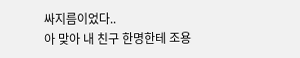싸지름이었다..
아 맞아 내 친구 한명한테 조용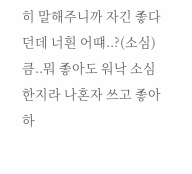히 말해주니까 자긴 좋다던데 너흰 어떄..?(소심)
큼..뭐 좋아도 워낙 소심한지라 나혼자 쓰고 좋아하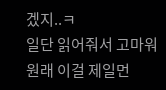겠지..ㅋ
일단 읽어줘서 고마워 원래 이걸 제일먼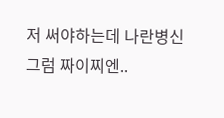저 써야하는데 나란병신
그럼 짜이찌엔..